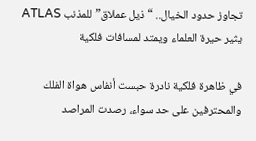تجاوز حدود الخيال.. “ذيل عملاق” للمذنب ATLAS يثير حيرة العلماء ويمتد لمسافات فلكية

في ظاهرة فلكية نادرة حبست أنفاس هواة الفلك والمحترفين على حد سواء، رصدت المراصد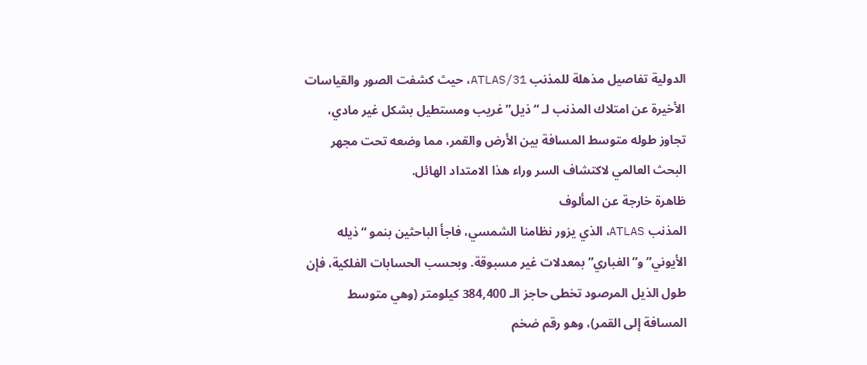الدولية تفاصيل مذهلة للمذنب 31/ATLAS، حيث كشفت الصور والقياسات الأخيرة عن امتلاك المذنب لـ “ذيل” غريب ومستطيل بشكل غير مادي، تجاوز طوله متوسط المسافة بين الأرض والقمر، مما وضعه تحت مجهر البحث العالمي لاكتشاف السر وراء هذا الامتداد الهائل.
ظاهرة خارجة عن المألوف
المذنب ATLAS، الذي يزور نظامنا الشمسي، فاجأ الباحثين بنمو “ذيله الأيوني” و”الغباري” بمعدلات غير مسبوقة. وبحسب الحسابات الفلكية، فإن طول الذيل المرصود تخطى حاجز الـ 384,400 كيلومتر (وهي متوسط المسافة إلى القمر)، وهو رقم ضخم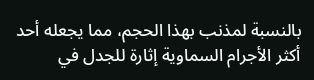بالنسبة لمذنب بهذا الحجم، مما يجعله أحد أكثر الأجرام السماوية إثارة للجدل في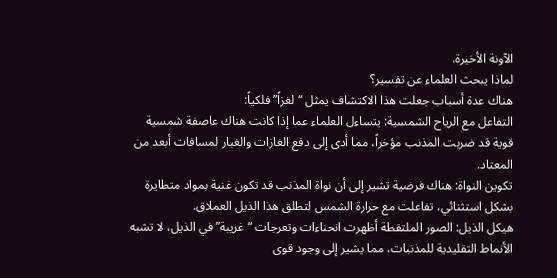الآونة الأخيرة.
لماذا يبحث العلماء عن تفسير؟
هناك عدة أسباب جعلت هذا الاكتشاف يمثل “لغزاً” فلكياً:
التفاعل مع الرياح الشمسية: يتساءل العلماء عما إذا كانت هناك عاصفة شمسية قوية قد ضربت المذنب مؤخراً، مما أدى إلى دفع الغازات والغبار لمسافات أبعد من المعتاد.
تكوين النواة: هناك فرضية تشير إلى أن نواة المذنب قد تكون غنية بمواد متطايرة بشكل استثنائي، تفاعلت مع حرارة الشمس لتطلق هذا الذيل العملاق.
هيكل الذيل: الصور الملتقطة أظهرت انحناءات وتعرجات “غريبة” في الذيل، لا تشبه الأنماط التقليدية للمذنبات، مما يشير إلى وجود قوى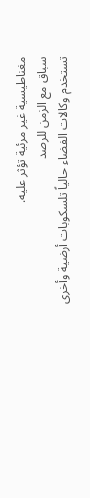مغناطيسية غير مرئية تؤثر عليه.
سباق مع الزمن للرصد
تستخدم وكالات الفضاء حالياً تلسكوبات أرضية وأخرى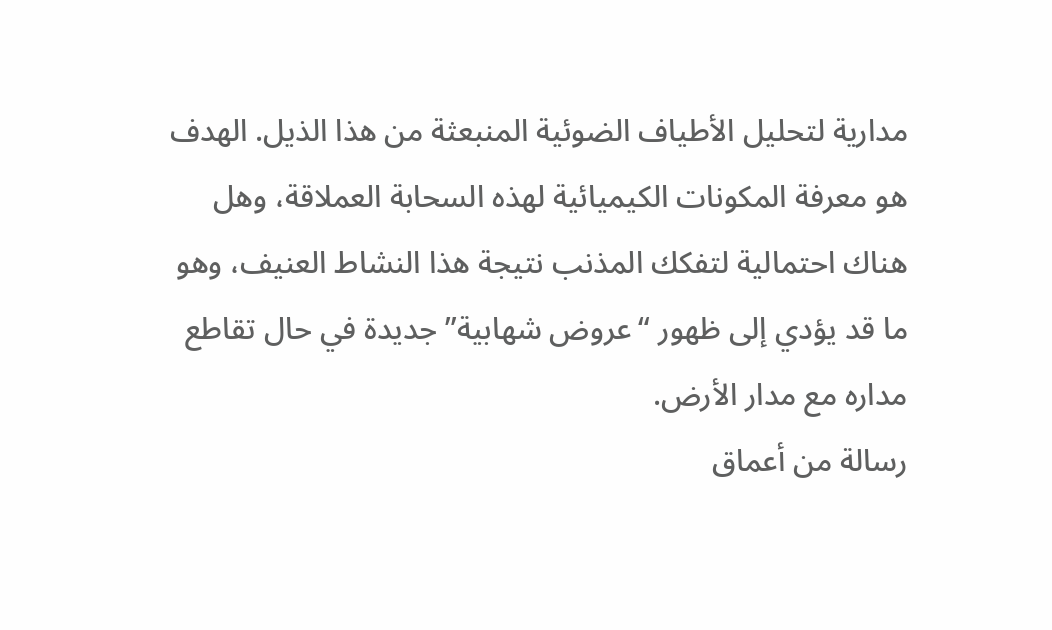مدارية لتحليل الأطياف الضوئية المنبعثة من هذا الذيل. الهدف هو معرفة المكونات الكيميائية لهذه السحابة العملاقة، وهل هناك احتمالية لتفكك المذنب نتيجة هذا النشاط العنيف، وهو ما قد يؤدي إلى ظهور “عروض شهابية” جديدة في حال تقاطع مداره مع مدار الأرض.
رسالة من أعماق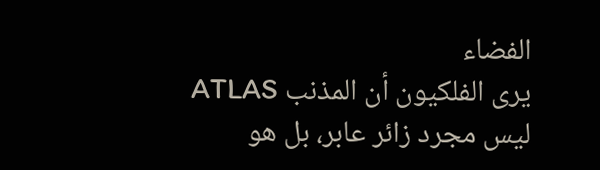الفضاء
يرى الفلكيون أن المذنب ATLAS ليس مجرد زائر عابر، بل هو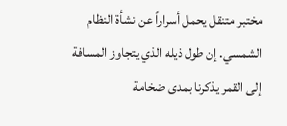مختبر متنقل يحمل أسراراً عن نشأة النظام الشمسي. إن طول ذيله الذي يتجاوز المسافة إلى القمر يذكرنا بمدى ضخامة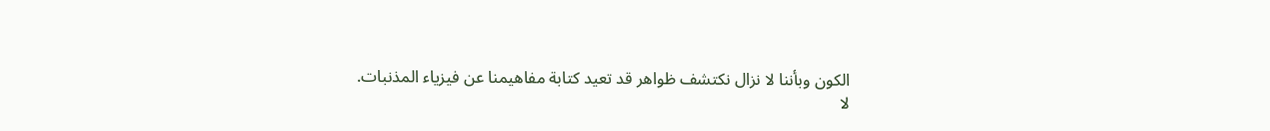الكون وبأننا لا نزال نكتشف ظواهر قد تعيد كتابة مفاهيمنا عن فيزياء المذنبات.
لا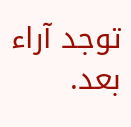توجد آراء بعد.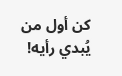كن أول من يُبدي رأيه!